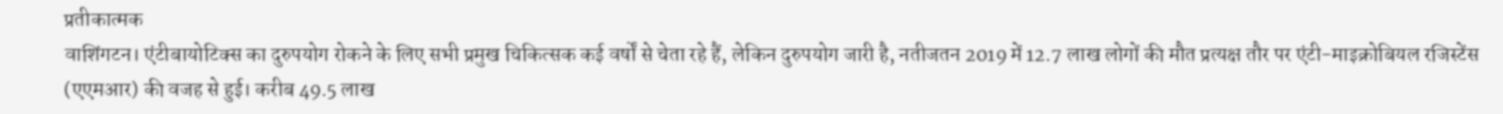प्रतीकात्मक
वाशिंगटन। एंटीबायोटिक्स का दुरुपयोग रोकने के लिए सभी प्रमुख चिकित्सक कई वर्षों से चेता रहे हैं, लेकिन दुरुपयोग जारी है, नतीजतन 2019 में 12.7 लाख लोगों की मौत प्रत्यक्ष तौर पर एंटी-माइक्रोबियल रजिस्टेंस (एएमआर) की वजह से हुई। करीब 49.5 लाख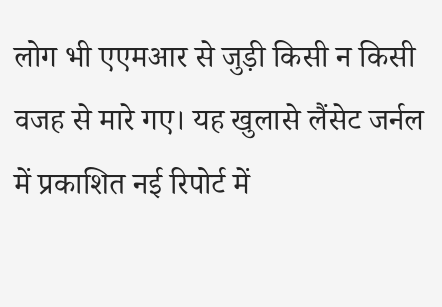लोग भी एएमआर से जुड़ी किसी न किसी वजह से मारे गए। यह खुलासे लैंसेट जर्नल में प्रकाशित नई रिपोर्ट में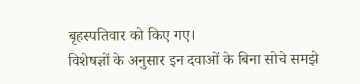बृहस्पतिवार को किए गए।
विशेषज्ञों के अनुसार इन दवाओं के बिना सोचे समझे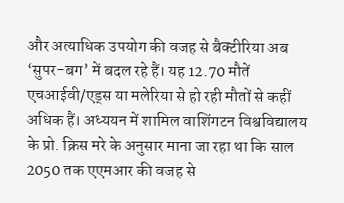और अत्याधिक उपयोग की वजह से बैक्टीरिया अब ‘सुपर-बग’ में बदल रहे हैं। यह 12.70 मौतें एचआईवी/एड्स या मलेरिया से हो रही मौतों से कहीं अधिक हैं। अध्ययन में शामिल वाशिंगटन विश्वविद्यालय के प्रो. क्रिस मरे के अनुसार माना जा रहा था कि साल 2050 तक एएमआर की वजह से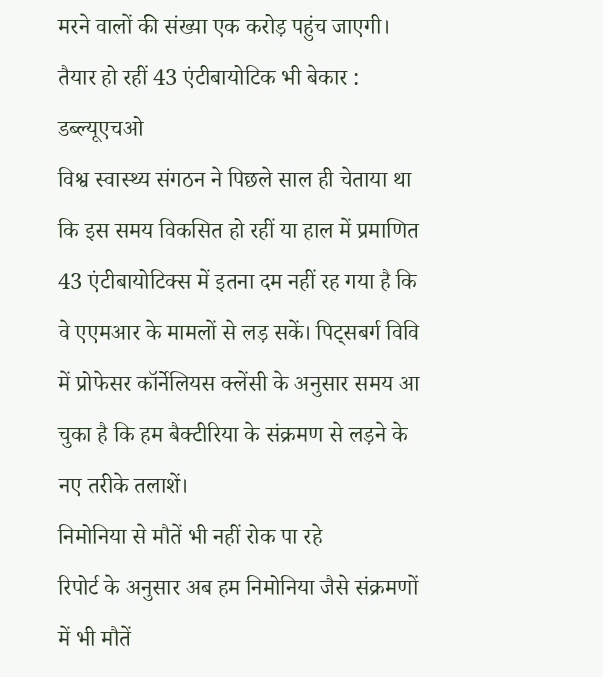मरने वालों की संख्या एक करोड़ पहुंच जाएगी।
तैयार हो रहीं 43 एंटीबायोटिक भी बेकार : डब्ल्यूएचओ
विश्व स्वास्थ्य संगठन ने पिछले साल ही चेताया था कि इस समय विकसित हो रहीं या हाल में प्रमाणित 43 एंटीबायोटिक्स में इतना दम नहीं रह गया है कि वे एएमआर के मामलों से लड़ सकें। पिट्सबर्ग विवि में प्रोफेसर कॉर्नेलियस क्लेंसी के अनुसार समय आ चुका है कि हम बैक्टीरिया के संक्रमण से लड़ने के नए तरीके तलाशें।
निमोनिया से मौतें भी नहीं रोक पा रहे
रिपोर्ट के अनुसार अब हम निमोनिया जैसे संक्रमणों में भी मौतें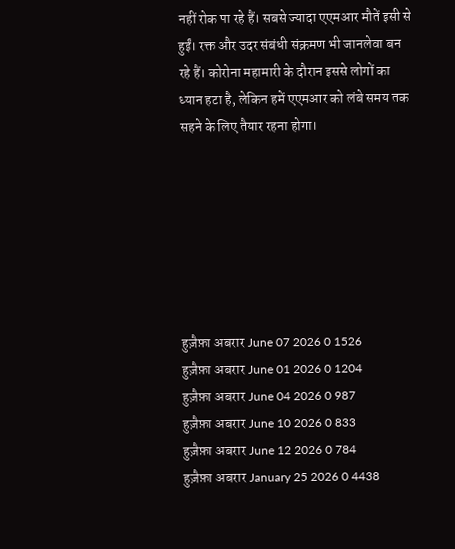नहीं रोक पा रहे हैं। सबसे ज्यादा एएमआर मौतें इसी से हुईं। रक्त और उदर संबंधी संक्रमण भी जानलेवा बन रहे हैं। कोरोना महामारी के दौरान इससे लोगों का ध्यान हटा है, लेकिन हमें एएमआर को लंबे समय तक सहने के लिए तैयार रहना होगा।







हुज़ैफ़ा अबरार June 07 2026 0 1526
हुज़ैफ़ा अबरार June 01 2026 0 1204
हुज़ैफ़ा अबरार June 04 2026 0 987
हुज़ैफ़ा अबरार June 10 2026 0 833
हुज़ैफ़ा अबरार June 12 2026 0 784
हुज़ैफ़ा अबरार January 25 2026 0 4438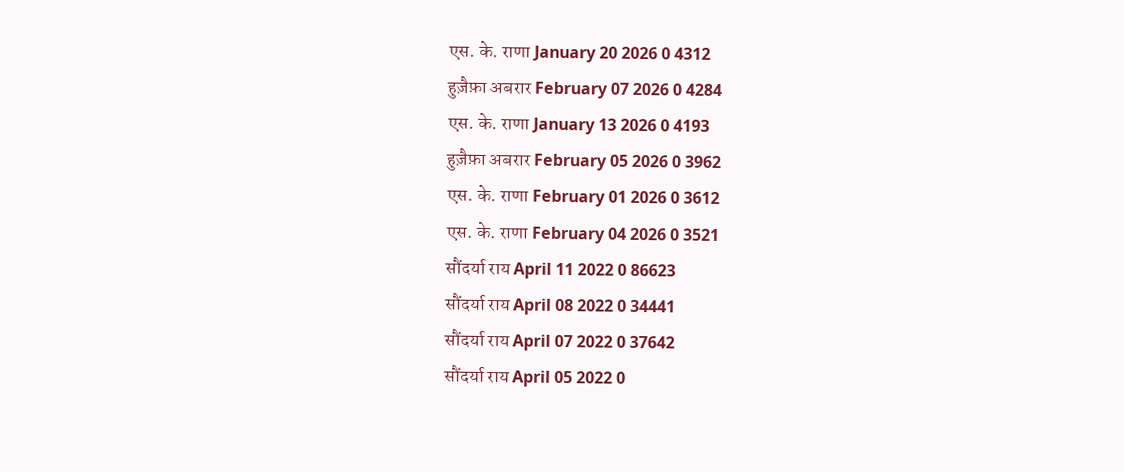एस. के. राणा January 20 2026 0 4312
हुज़ैफ़ा अबरार February 07 2026 0 4284
एस. के. राणा January 13 2026 0 4193
हुज़ैफ़ा अबरार February 05 2026 0 3962
एस. के. राणा February 01 2026 0 3612
एस. के. राणा February 04 2026 0 3521
सौंदर्या राय April 11 2022 0 86623
सौंदर्या राय April 08 2022 0 34441
सौंदर्या राय April 07 2022 0 37642
सौंदर्या राय April 05 2022 0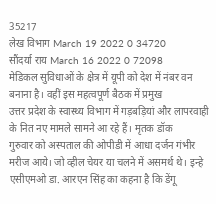35217
लेख विभाग March 19 2022 0 34720
सौंदर्या राय March 16 2022 0 72098
मेडिकल सुविधाओं के क्षेत्र में यूपी को देश में नंबर वन बनाना है। वहीं इस महत्वपूर्ण बैठक में प्रमुख
उत्तर प्रदेश के स्वास्थ्य विभाग में गड़बड़ियां और लापरवाही के नित नए मामले सामने आ रहे हैं। मृतक डॉक
गुरुवार को अस्पताल की ओपीडी में आधा दर्जन गंभीर मरीज आये। जो व्हील चेयर या चलने में असमर्थ थे। इन्हे
एसीएमओ डा. आरएन सिंह का कहना है कि डेंगू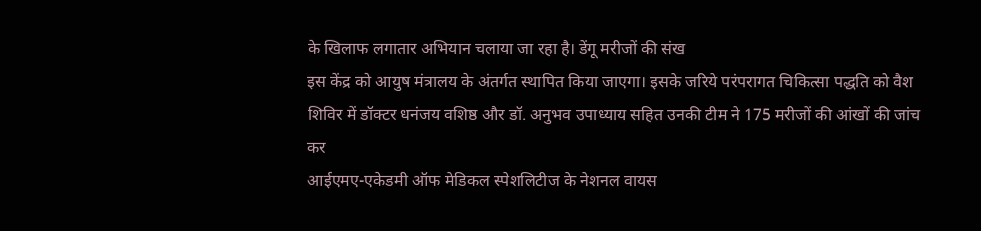के खिलाफ लगातार अभियान चलाया जा रहा है। डेंगू मरीजों की संख
इस केंद्र को आयुष मंत्रालय के अंतर्गत स्थापित किया जाएगा। इसके जरिये परंपरागत चिकित्सा पद्धति को वैश
शिविर में डॉक्टर धनंजय वशिष्ठ और डॉ. अनुभव उपाध्याय सहित उनकी टीम ने 175 मरीजों की आंखों की जांच कर
आईएमए-एकेडमी ऑफ मेडिकल स्पेशलिटीज के नेशनल वायस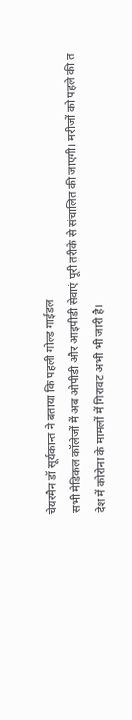चेयरमैन डॉ सूर्यकान्त ने बताया कि पहली गोल्ड गाईडल
सभी मेडिकल कॉलेजों में अब ओपीडी और आइपीडी सेवाएं पूरी तरीके से संचालित की जाएगी। मरीजों को पहले की त
देश में कोरोना के मामलों में गिरावट अभी भी जारी है।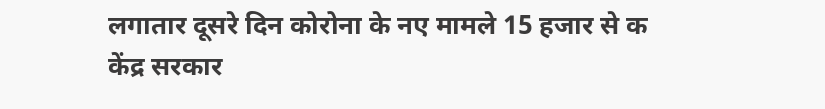लगातार दूसरे दिन कोरोना के नए मामले 15 हजार से क
केंद्र सरकार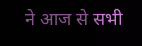ने आज से सभी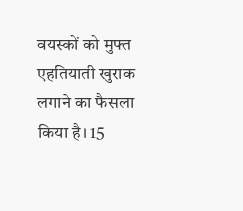वयस्कों को मुफ्त एहतियाती खुराक लगाने का फैसला किया है। 15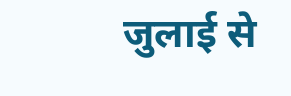जुलाई से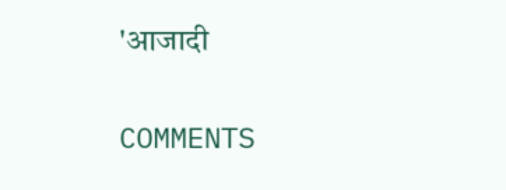'आजादी

COMMENTS